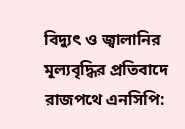বিদ্যুৎ ও জ্বালানির মূল্যবৃদ্ধির প্রতিবাদে রাজপথে এনসিপি: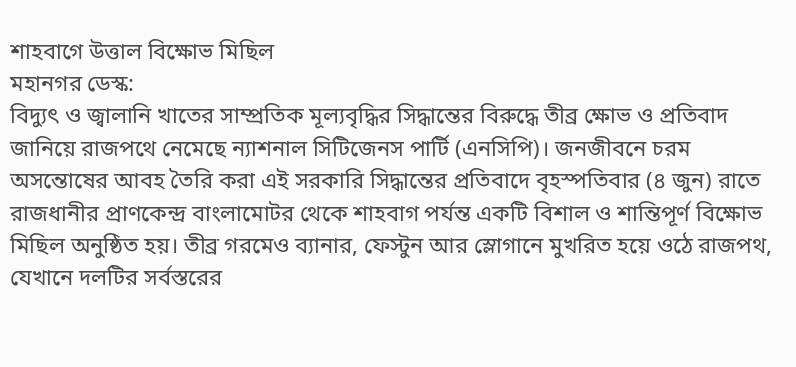শাহবাগে উত্তাল বিক্ষোভ মিছিল
মহানগর ডেস্ক:
বিদ্যুৎ ও জ্বালানি খাতের সাম্প্রতিক মূল্যবৃদ্ধির সিদ্ধান্তের বিরুদ্ধে তীব্র ক্ষোভ ও প্রতিবাদ জানিয়ে রাজপথে নেমেছে ন্যাশনাল সিটিজেনস পার্টি (এনসিপি)। জনজীবনে চরম অসন্তোষের আবহ তৈরি করা এই সরকারি সিদ্ধান্তের প্রতিবাদে বৃহস্পতিবার (৪ জুন) রাতে রাজধানীর প্রাণকেন্দ্র বাংলামোটর থেকে শাহবাগ পর্যন্ত একটি বিশাল ও শান্তিপূর্ণ বিক্ষোভ মিছিল অনুষ্ঠিত হয়। তীব্র গরমেও ব্যানার, ফেস্টুন আর স্লোগানে মুখরিত হয়ে ওঠে রাজপথ, যেখানে দলটির সর্বস্তরের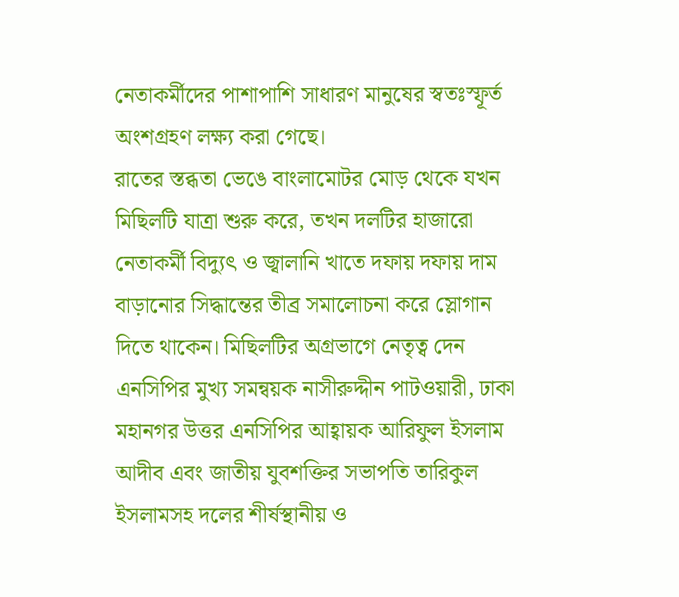নেতাকর্মীদের পাশাপাশি সাধারণ মানুষের স্বতঃস্ফূর্ত অংশগ্রহণ লক্ষ্য করা গেছে।
রাতের স্তব্ধতা ভেঙে বাংলামোটর মোড় থেকে যখন মিছিলটি যাত্রা শুরু করে, তখন দলটির হাজারো নেতাকর্মী বিদ্যুৎ ও জ্বালানি খাতে দফায় দফায় দাম বাড়ানোর সিদ্ধান্তের তীব্র সমালোচনা করে স্লোগান দিতে থাকেন। মিছিলটির অগ্রভাগে নেতৃত্ব দেন এনসিপির মুখ্য সমন্বয়ক নাসীরুদ্দীন পাটওয়ারী, ঢাকা মহানগর উত্তর এনসিপির আহ্বায়ক আরিফুল ইসলাম আদীব এবং জাতীয় যুবশক্তির সভাপতি তারিকুল ইসলামসহ দলের শীর্ষস্থানীয় ও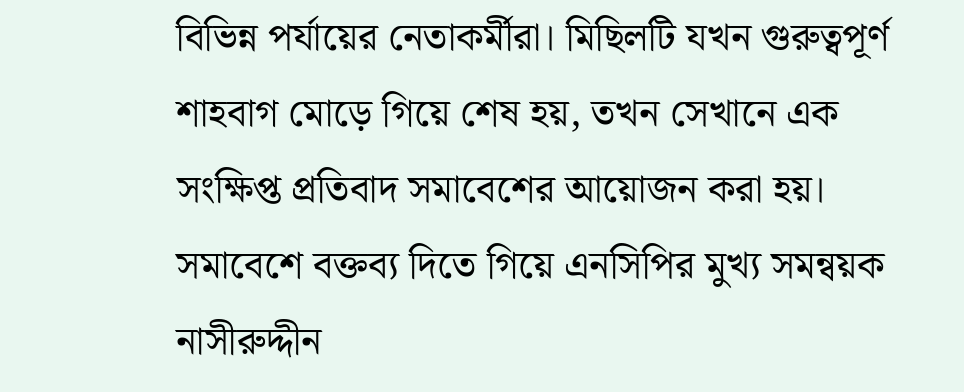বিভিন্ন পর্যায়ের নেতাকর্মীরা। মিছিলটি যখন গুরুত্বপূর্ণ শাহবাগ মোড়ে গিয়ে শেষ হয়, তখন সেখানে এক সংক্ষিপ্ত প্রতিবাদ সমাবেশের আয়োজন করা হয়।
সমাবেশে বক্তব্য দিতে গিয়ে এনসিপির মুখ্য সমন্বয়ক নাসীরুদ্দীন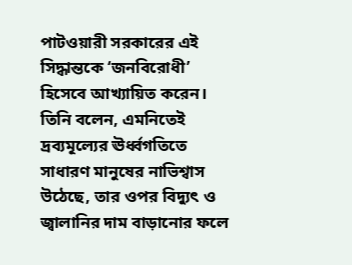পাটওয়ারী সরকারের এই সিদ্ধান্তকে ‘জনবিরোধী’ হিসেবে আখ্যায়িত করেন। তিনি বলেন, এমনিতেই দ্রব্যমূল্যের ঊর্ধ্বগতিতে সাধারণ মানুষের নাভিশ্বাস উঠেছে, তার ওপর বিদ্যুৎ ও জ্বালানির দাম বাড়ানোর ফলে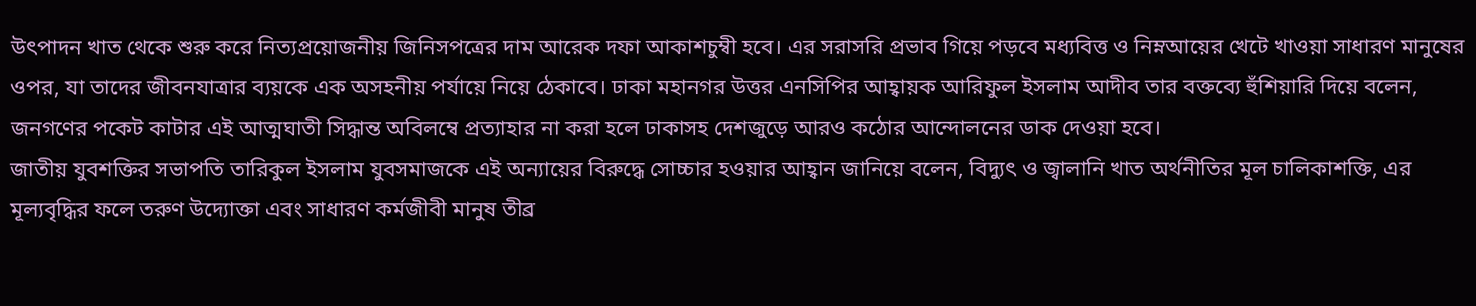উৎপাদন খাত থেকে শুরু করে নিত্যপ্রয়োজনীয় জিনিসপত্রের দাম আরেক দফা আকাশচুম্বী হবে। এর সরাসরি প্রভাব গিয়ে পড়বে মধ্যবিত্ত ও নিম্নআয়ের খেটে খাওয়া সাধারণ মানুষের ওপর, যা তাদের জীবনযাত্রার ব্যয়কে এক অসহনীয় পর্যায়ে নিয়ে ঠেকাবে। ঢাকা মহানগর উত্তর এনসিপির আহ্বায়ক আরিফুল ইসলাম আদীব তার বক্তব্যে হুঁশিয়ারি দিয়ে বলেন, জনগণের পকেট কাটার এই আত্মঘাতী সিদ্ধান্ত অবিলম্বে প্রত্যাহার না করা হলে ঢাকাসহ দেশজুড়ে আরও কঠোর আন্দোলনের ডাক দেওয়া হবে।
জাতীয় যুবশক্তির সভাপতি তারিকুল ইসলাম যুবসমাজকে এই অন্যায়ের বিরুদ্ধে সোচ্চার হওয়ার আহ্বান জানিয়ে বলেন, বিদ্যুৎ ও জ্বালানি খাত অর্থনীতির মূল চালিকাশক্তি, এর মূল্যবৃদ্ধির ফলে তরুণ উদ্যোক্তা এবং সাধারণ কর্মজীবী মানুষ তীব্র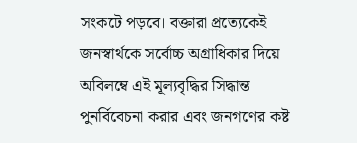সংকটে পড়বে। বক্তারা প্রত্যেকেই জনস্বার্থকে সর্বোচ্চ অগ্রাধিকার দিয়ে অবিলম্বে এই মূল্যবৃদ্ধির সিদ্ধান্ত পুনর্বিবেচনা করার এবং জনগণের কষ্ট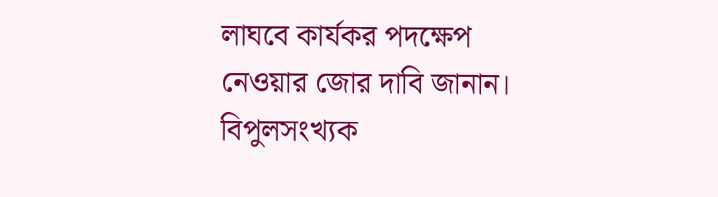লাঘবে কার্যকর পদক্ষেপ নেওয়ার জোর দাবি জানান। বিপুলসংখ্যক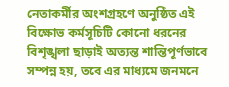নেতাকর্মীর অংশগ্রহণে অনুষ্ঠিত এই বিক্ষোভ কর্মসূচিটি কোনো ধরনের বিশৃঙ্খলা ছাড়াই অত্যন্ত শান্তিপূর্ণভাবে সম্পন্ন হয়, তবে এর মাধ্যমে জনমনে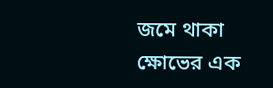জমে থাকা ক্ষোভের এক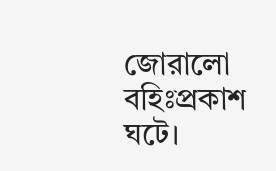জোরালো বহিঃপ্রকাশ ঘটে।